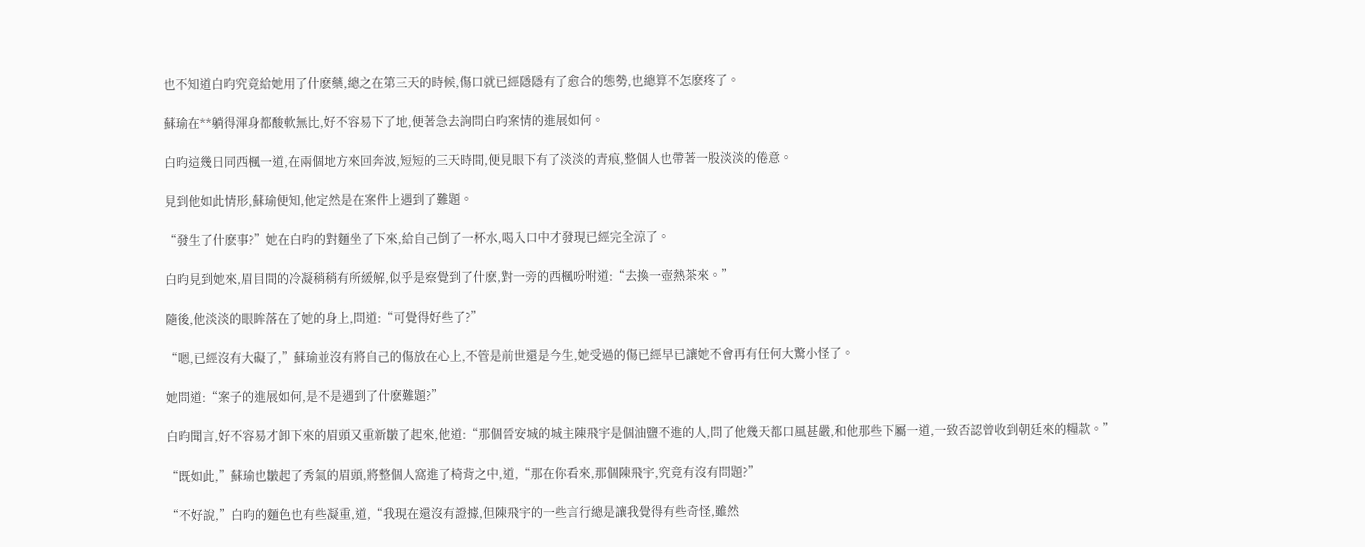也不知道白昀究竟給她用了什麽藥,總之在第三天的時候,傷口就已經隱隱有了愈合的態勢,也總算不怎麽疼了。

蘇瑜在**躺得渾身都酸軟無比,好不容易下了地,便著急去詢問白昀案情的進展如何。

白昀這幾日同西楓一道,在兩個地方來回奔波,短短的三天時間,便見眼下有了淡淡的青痕,整個人也帶著一股淡淡的倦意。

見到他如此情形,蘇瑜便知,他定然是在案件上遇到了難題。

“發生了什麽事?”她在白昀的對麵坐了下來,給自己倒了一杯水,喝入口中才發現已經完全涼了。

白昀見到她來,眉目間的冷凝稍稍有所緩解,似乎是察覺到了什麽,對一旁的西楓吩咐道:“去換一壺熱茶來。”

隨後,他淡淡的眼眸落在了她的身上,問道:“可覺得好些了?”

“嗯,已經沒有大礙了,”蘇瑜並沒有將自己的傷放在心上,不管是前世還是今生,她受過的傷已經早已讓她不會再有任何大驚小怪了。

她問道:“案子的進展如何,是不是遇到了什麽難題?”

白昀聞言,好不容易才卸下來的眉頭又重新皺了起來,他道:“那個晉安城的城主陳飛宇是個油鹽不進的人,問了他幾天都口風甚嚴,和他那些下屬一道,一致否認曾收到朝廷來的糧款。”

“既如此,”蘇瑜也皺起了秀氣的眉頭,將整個人窩進了椅背之中,道,“那在你看來,那個陳飛宇,究竟有沒有問題?”

“不好說,”白昀的麵色也有些凝重,道,“我現在還沒有證據,但陳飛宇的一些言行總是讓我覺得有些奇怪,雖然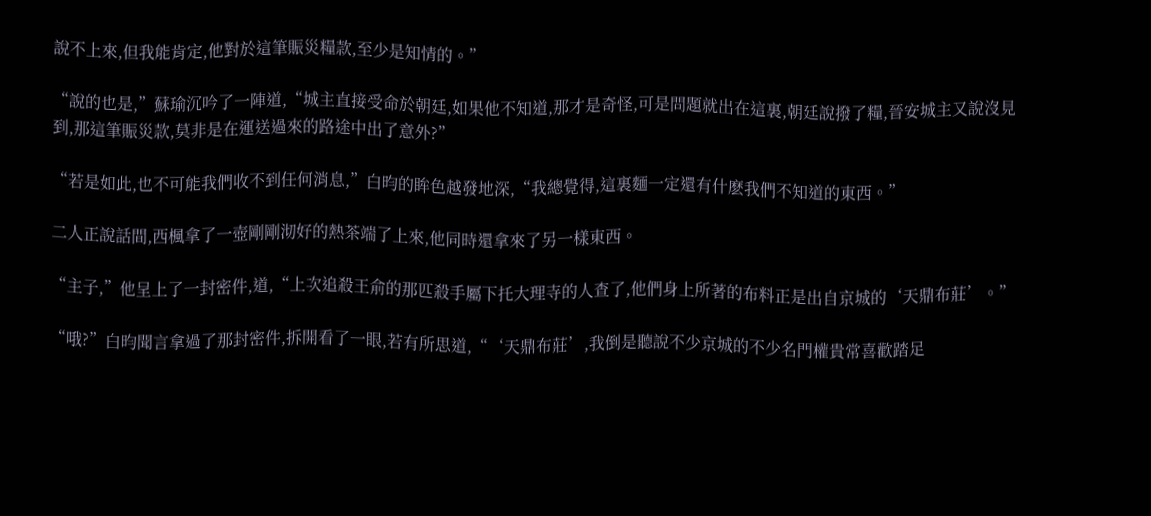說不上來,但我能肯定,他對於這筆賑災糧款,至少是知情的。”

“說的也是,”蘇瑜沉吟了一陣道,“城主直接受命於朝廷,如果他不知道,那才是奇怪,可是問題就出在這裏,朝廷說撥了糧,晉安城主又說沒見到,那這筆賑災款,莫非是在運送過來的路途中出了意外?”

“若是如此,也不可能我們收不到任何消息,”白昀的眸色越發地深,“我總覺得,這裏麵一定還有什麽我們不知道的東西。”

二人正說話間,西楓拿了一壺剛剛沏好的熱茶端了上來,他同時還拿來了另一樣東西。

“主子,”他呈上了一封密件,道,“上次追殺王俞的那匹殺手屬下托大理寺的人查了,他們身上所著的布料正是出自京城的‘天鼎布莊’。”

“哦?”白昀聞言拿過了那封密件,拆開看了一眼,若有所思道,“‘天鼎布莊’,我倒是聽說不少京城的不少名門權貴常喜歡踏足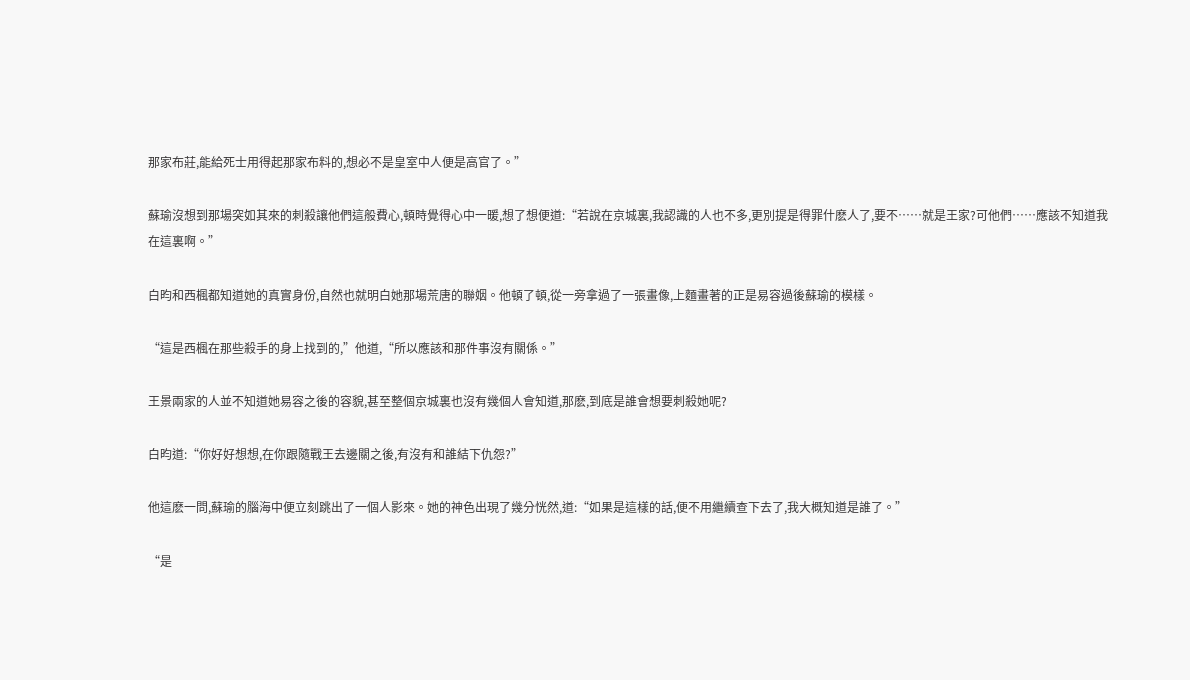那家布莊,能給死士用得起那家布料的,想必不是皇室中人便是高官了。”

蘇瑜沒想到那場突如其來的刺殺讓他們這般費心,頓時覺得心中一暖,想了想便道:“若說在京城裏,我認識的人也不多,更別提是得罪什麽人了,要不……就是王家?可他們……應該不知道我在這裏啊。”

白昀和西楓都知道她的真實身份,自然也就明白她那場荒唐的聯姻。他頓了頓,從一旁拿過了一張畫像,上麵畫著的正是易容過後蘇瑜的模樣。

“這是西楓在那些殺手的身上找到的,”他道,“所以應該和那件事沒有關係。”

王景兩家的人並不知道她易容之後的容貌,甚至整個京城裏也沒有幾個人會知道,那麽,到底是誰會想要刺殺她呢?

白昀道:“你好好想想,在你跟隨戰王去邊關之後,有沒有和誰結下仇怨?”

他這麽一問,蘇瑜的腦海中便立刻跳出了一個人影來。她的神色出現了幾分恍然,道:“如果是這樣的話,便不用繼續查下去了,我大概知道是誰了。”

“是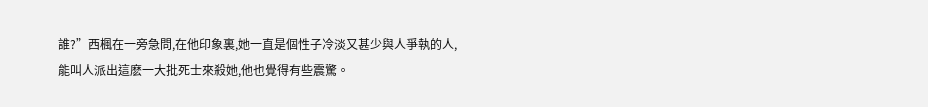誰?”西楓在一旁急問,在他印象裏,她一直是個性子冷淡又甚少與人爭執的人,能叫人派出這麽一大批死士來殺她,他也覺得有些震驚。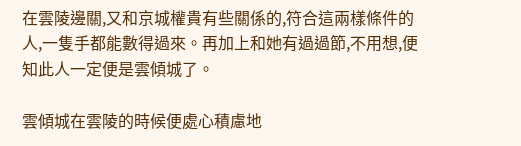在雲陵邊關,又和京城權貴有些關係的,符合這兩樣條件的人,一隻手都能數得過來。再加上和她有過過節,不用想,便知此人一定便是雲傾城了。

雲傾城在雲陵的時候便處心積慮地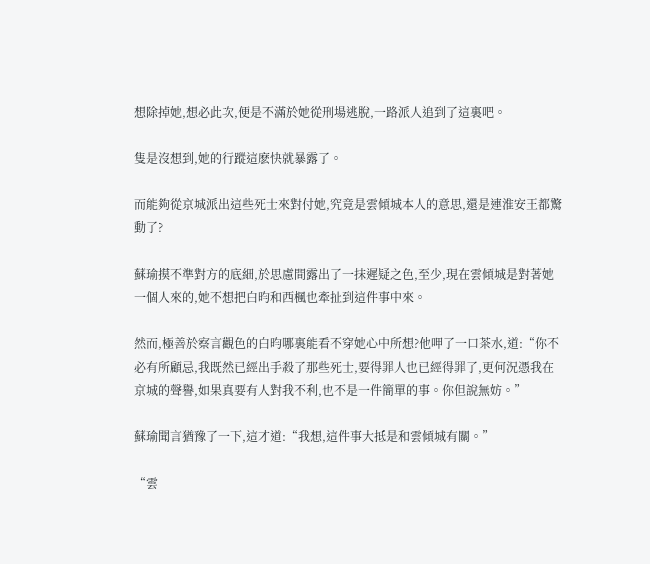想除掉她,想必此次,便是不滿於她從刑場逃脫,一路派人追到了這裏吧。

隻是沒想到,她的行蹤這麽快就暴露了。

而能夠從京城派出這些死士來對付她,究竟是雲傾城本人的意思,還是連淮安王都驚動了?

蘇瑜摸不準對方的底細,於思慮間露出了一抹遲疑之色,至少,現在雲傾城是對著她一個人來的,她不想把白昀和西楓也牽扯到這件事中來。

然而,極善於察言觀色的白昀哪裏能看不穿她心中所想?他呷了一口茶水,道:“你不必有所顧忌,我既然已經出手殺了那些死士,要得罪人也已經得罪了,更何況憑我在京城的聲譽,如果真要有人對我不利,也不是一件簡單的事。你但說無妨。”

蘇瑜聞言猶豫了一下,這才道:“我想,這件事大抵是和雲傾城有關。”

“雲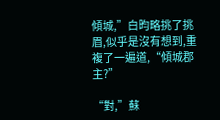傾城,”白昀略挑了挑眉,似乎是沒有想到,重複了一遍道,“傾城郡主?”

“對,”蘇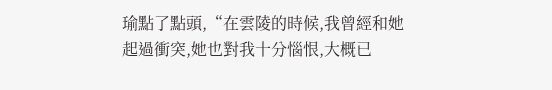瑜點了點頭,“在雲陵的時候,我曾經和她起過衝突,她也對我十分惱恨,大概已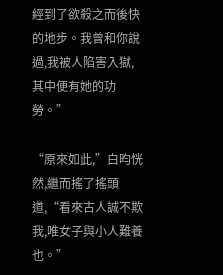經到了欲殺之而後快的地步。我曾和你說過,我被人陷害入獄,其中便有她的功勞。”

“原來如此,”白昀恍然,繼而搖了搖頭道,“看來古人誠不欺我,唯女子與小人難養也。”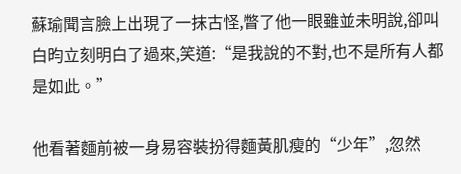蘇瑜聞言臉上出現了一抹古怪,瞥了他一眼雖並未明說,卻叫白昀立刻明白了過來,笑道:“是我說的不對,也不是所有人都是如此。”

他看著麵前被一身易容裝扮得麵黃肌瘦的“少年”,忽然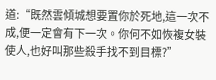道:“既然雲傾城想要置你於死地,這一次不成,便一定會有下一次。你何不如恢複女裝使人,也好叫那些殺手找不到目標?”